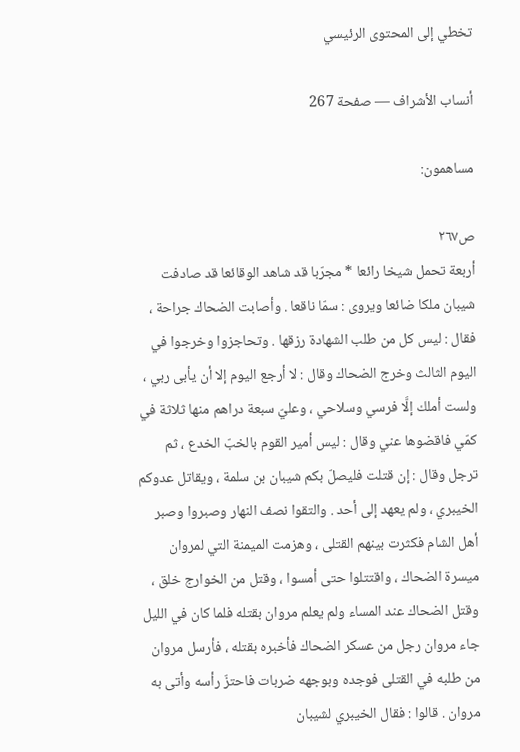تخطي إلى المحتوى الرئيسي

أنساب الأشراف — صفحة 267

مساهمون:

ص٢٦٧
أربعة تحمل شيخا رائعا * مجرّبا قد شاهد الوقائعا قد صادفت شيبان ملكا ضائعا ويروى : سمّا ناقعا . وأصابت الضحاك جراحة ، فقال : ليس كل من طلب الشهادة رزقها . وتحاجزوا وخرجوا في اليوم الثالث وخرج الضحاك وقال : لا أرجع اليوم إلا أن يأبى ربي ، ولست أملك إلَّا فرسي وسلاحي ، وعليّ سبعة دراهم منها ثلاثة في كمّي فاقضوها عني وقال : ليس أمير القوم بالخبّ الخدع ، ثم ترجل وقال : إن قتلت فليصلّ بكم شيبان بن سلمة ، ويقاتل عدوكم الخيبري ، ولم يعهد إلى أحد . والتقوا نصف النهار وصبروا وصبر أهل الشام فكثرت بينهم القتلى ، وهزمت الميمنة التي لمروان ميسرة الضحاك ، واقتتلوا حتى أمسوا ، وقتل من الخوارج خلق ، وقتل الضحاك عند المساء ولم يعلم مروان بقتله فلما كان في الليل جاء مروان رجل من عسكر الضحاك فأخبره بقتله ، فأرسل مروان من طلبه في القتلى فوجده وبوجهه ضربات فاحتزّ رأسه وأتى به مروان . قالوا : فقال الخيبري لشيبان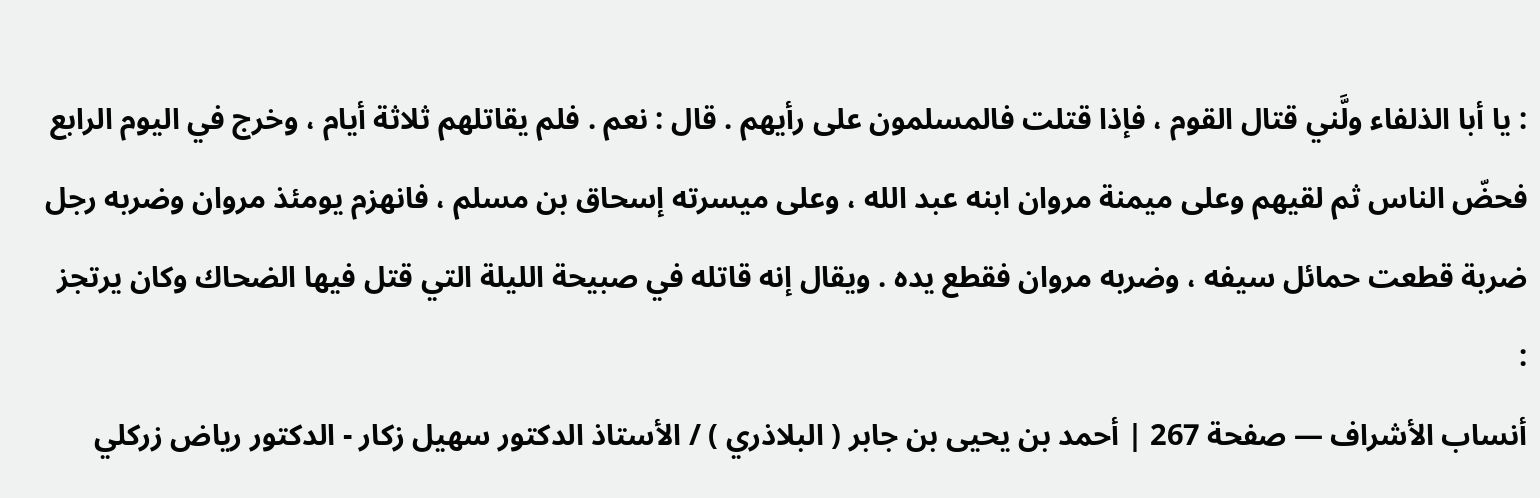: يا أبا الذلفاء ولَّني قتال القوم ، فإذا قتلت فالمسلمون على رأيهم . قال : نعم . فلم يقاتلهم ثلاثة أيام ، وخرج في اليوم الرابع فحضّ الناس ثم لقيهم وعلى ميمنة مروان ابنه عبد الله ، وعلى ميسرته إسحاق بن مسلم ، فانهزم يومئذ مروان وضربه رجل ضربة قطعت حمائل سيفه ، وضربه مروان فقطع يده . ويقال إنه قاتله في صبيحة الليلة التي قتل فيها الضحاك وكان يرتجز :
أنساب الأشراف — صفحة 267 | أحمد بن يحيى بن جابر ( البلاذري ) / الأستاذ الدكتور سهيل زكار - الدكتور رياض زركلي